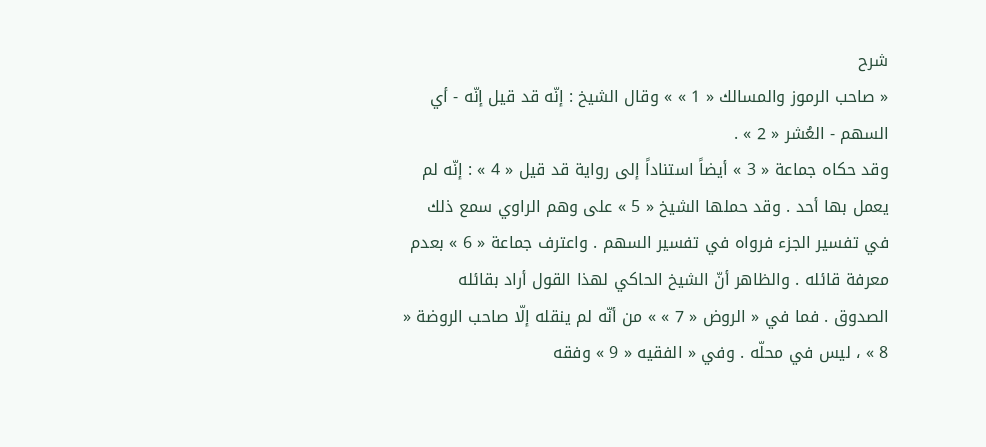شرح
« صاحب الرموز والمسالك « 1 » » وقال الشيخ : إنّه قد قيل إنّه - أي السهم - العُشر « 2 » .
وقد حكاه جماعة « 3 » أيضاً استناداً إلى رواية قد قيل « 4 » : إنّه لم يعمل بها أحد . وقد حملها الشيخ « 5 » على وهم الراوي سمع ذلك في تفسير الجزء فرواه في تفسير السهم . واعترف جماعة « 6 » بعدم معرفة قائله . والظاهر أنّ الشيخ الحاكي لهذا القول أراد بقائله الصدوق . فما في « الروض « 7 » » من أنّه لم ينقله إلّا صاحب الروضة « 8 » ، ليس في محلّه . وفي « الفقيه « 9 » وفقه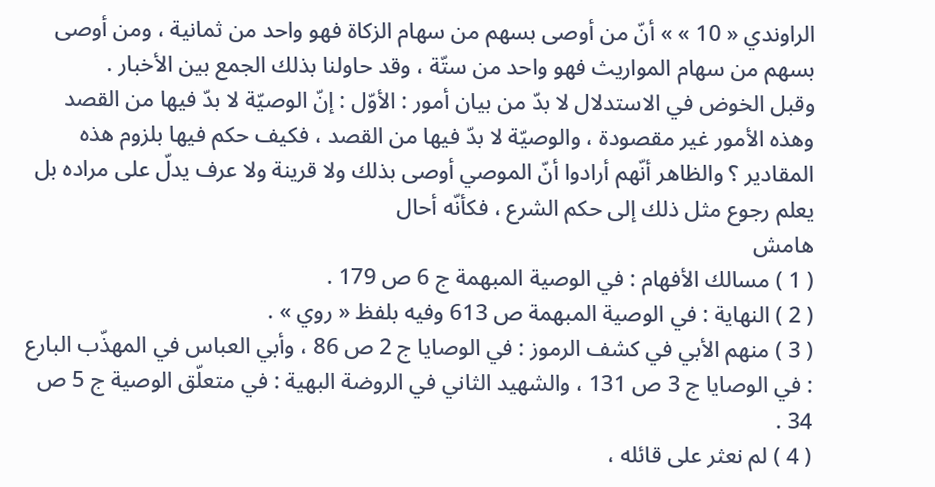الراوندي « 10 » » أنّ من أوصى بسهم من سهام الزكاة فهو واحد من ثمانية ، ومن أوصى بسهم من سهام المواريث فهو واحد من ستّة ، وقد حاولنا بذلك الجمع بين الأخبار .
وقبل الخوض في الاستدلال لا بدّ من بيان أمور : الأوّل : إنّ الوصيّة لا بدّ فيها من القصد وهذه الأمور غير مقصودة ، والوصيّة لا بدّ فيها من القصد ، فكيف حكم فيها بلزوم هذه المقادير ؟ والظاهر أنّهم أرادوا أنّ الموصي أوصى بذلك ولا قرينة ولا عرف يدلّ على مراده بل يعلم رجوع مثل ذلك إلى حكم الشرع ، فكأنّه أحال
هامش
( 1 ) مسالك الأفهام : في الوصية المبهمة ج 6 ص 179 .
( 2 ) النهاية : في الوصية المبهمة ص 613 وفيه بلفظ « روي » .
( 3 ) منهم الأبي في كشف الرموز : في الوصايا ج 2 ص 86 ، وأبي العباس في المهذّب البارع : في الوصايا ج 3 ص 131 ، والشهيد الثاني في الروضة البهية : في متعلّق الوصية ج 5 ص 34 .
( 4 ) لم نعثر على قائله ،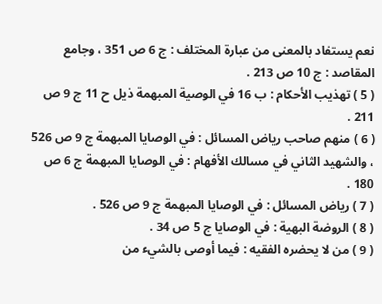نعم يستفاد بالمعنى من عبارة المختلف : ج 6 ص 351 ، وجامع المقاصد : ج 10 ص 213 .
( 5 ) تهذيب الأحكام : ب 16 في الوصية المبهمة ذيل ح 11 ج 9 ص 211 .
( 6 ) منهم صاحب رياض المسائل : في الوصايا المبهمة ج 9 ص 526 ، والشهيد الثاني في مسالك الأفهام : في الوصايا المبهمة ج 6 ص 180 .
( 7 ) رياض المسائل : في الوصايا المبهمة ج 9 ص 526 .
( 8 ) الروضة البهية : في الوصايا ج 5 ص 34 .
( 9 ) من لا يحضره الفقيه : فيما أوصى بالشيء من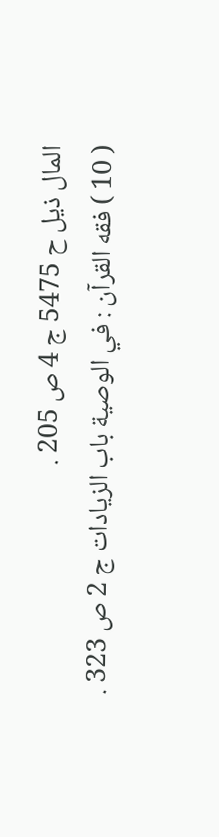المال ذيل ح 5475 ج 4 ص 205 .
( 10 ) فقه القرآن : في الوصية باب الزيادات ج 2 ص 323 .